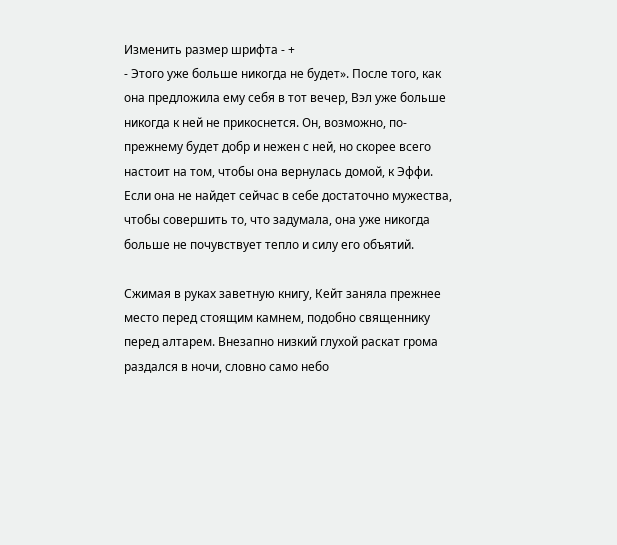Изменить размер шрифта - +
- Этого уже больше никогда не будет». После того, как она предложила ему себя в тот вечер, Вэл уже больше никогда к ней не прикоснется. Он, возможно, по-прежнему будет добр и нежен с ней, но скорее всего настоит на том, чтобы она вернулась домой, к Эффи. Если она не найдет сейчас в себе достаточно мужества, чтобы совершить то, что задумала, она уже никогда больше не почувствует тепло и силу его объятий.

Сжимая в руках заветную книгу, Кейт заняла прежнее место перед стоящим камнем, подобно священнику перед алтарем. Внезапно низкий глухой раскат грома раздался в ночи, словно само небо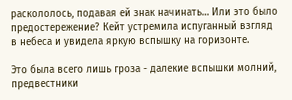раскололось, подавая ей знак начинать… Или это было предостережение? Кейт устремила испуганный взгляд в небеса и увидела яркую вспышку на горизонте.

Это была всего лишь гроза - далекие вспышки молний, предвестники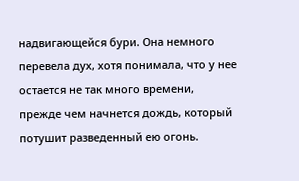надвигающейся бури. Она немного перевела дух, хотя понимала, что у нее остается не так много времени, прежде чем начнется дождь, который потушит разведенный ею огонь.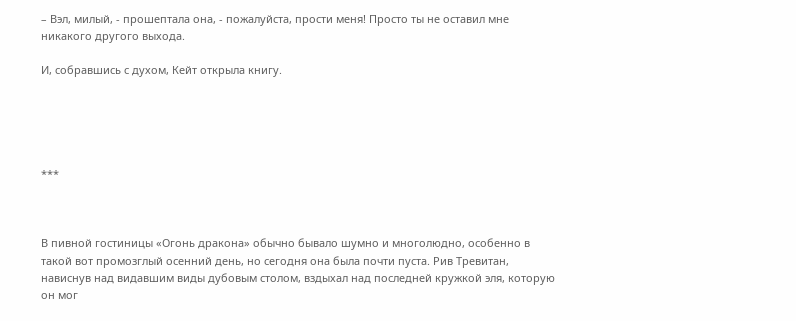– Вэл, милый, - прошептала она, - пожалуйста, прости меня! Просто ты не оставил мне никакого другого выхода.

И, собравшись с духом, Кейт открыла книгу.





***



В пивной гостиницы «Огонь дракона» обычно бывало шумно и многолюдно, особенно в такой вот промозглый осенний день, но сегодня она была почти пуста. Рив Тревитан, нависнув над видавшим виды дубовым столом, вздыхал над последней кружкой эля, которую он мог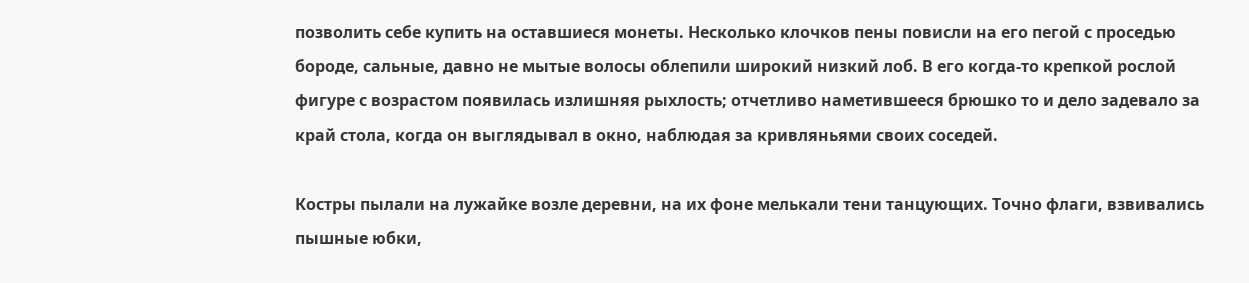позволить себе купить на оставшиеся монеты. Несколько клочков пены повисли на его пегой с проседью бороде, сальные, давно не мытые волосы облепили широкий низкий лоб. В его когда-то крепкой рослой фигуре с возрастом появилась излишняя рыхлость; отчетливо наметившееся брюшко то и дело задевало за край стола, когда он выглядывал в окно, наблюдая за кривляньями своих соседей.

Костры пылали на лужайке возле деревни, на их фоне мелькали тени танцующих. Точно флаги, взвивались пышные юбки,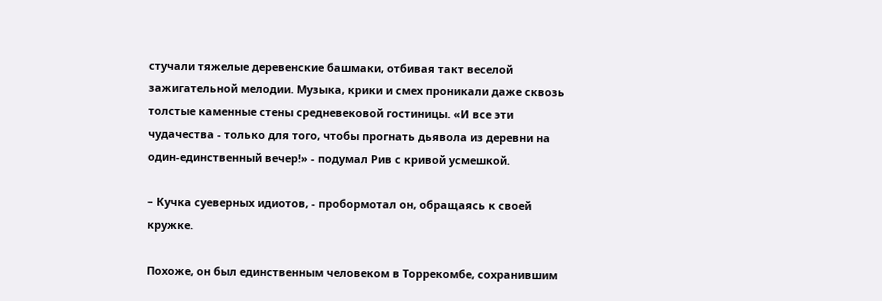стучали тяжелые деревенские башмаки, отбивая такт веселой зажигательной мелодии. Музыка, крики и смех проникали даже сквозь толстые каменные стены средневековой гостиницы. «И все эти чудачества - только для того, чтобы прогнать дьявола из деревни на один-единственный вечер!» - подумал Рив с кривой усмешкой.

– Кучка суеверных идиотов, - пробормотал он, обращаясь к своей кружке.

Похоже, он был единственным человеком в Торрекомбе, сохранившим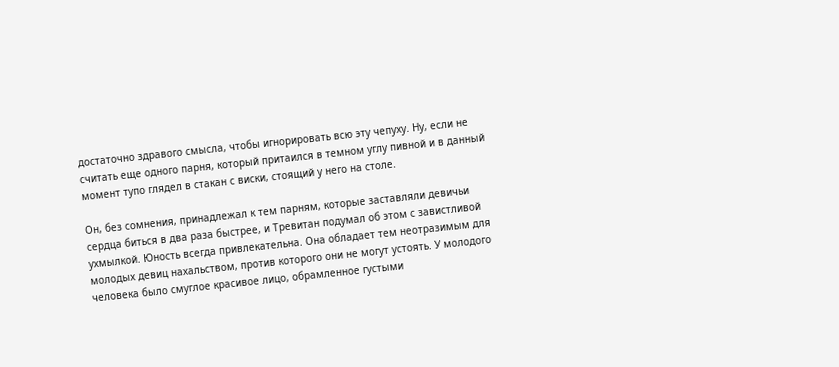достаточно здравого смысла, чтобы игнорировать всю эту чепуху. Ну, если не считать еще одного парня, который притаился в темном углу пивной и в данный момент тупо глядел в стакан с виски, стоящий у него на столе.

Он, без сомнения, принадлежал к тем парням, которые заставляли девичьи сердца биться в два раза быстрее, и Тревитан подумал об этом с завистливой ухмылкой. Юность всегда привлекательна. Она обладает тем неотразимым для молодых девиц нахальством, против которого они не могут устоять. У молодого человека было смуглое красивое лицо, обрамленное густыми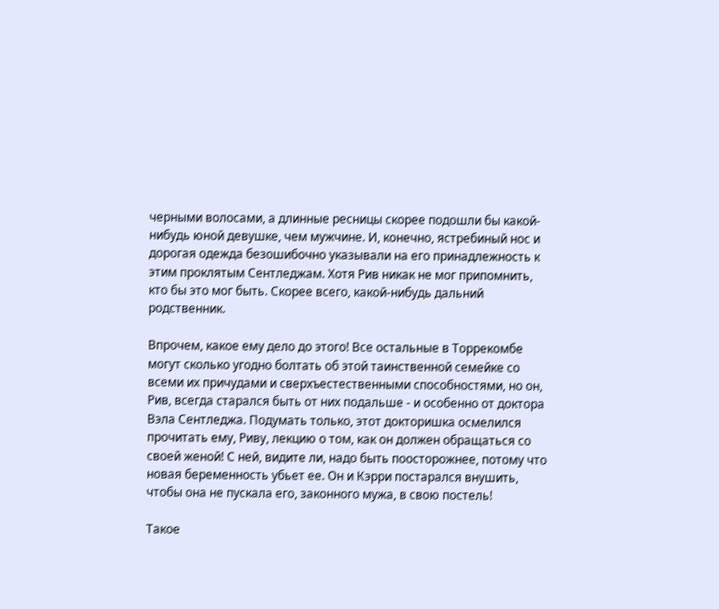черными волосами, а длинные ресницы скорее подошли бы какой-нибудь юной девушке, чем мужчине. И, конечно, ястребиный нос и дорогая одежда безошибочно указывали на его принадлежность к этим проклятым Сентледжам. Хотя Рив никак не мог припомнить, кто бы это мог быть. Скорее всего, какой-нибудь дальний родственник.

Впрочем, какое ему дело до этого! Все остальные в Торрекомбе могут сколько угодно болтать об этой таинственной семейке со всеми их причудами и сверхъестественными способностями, но он, Рив, всегда старался быть от них подальше - и особенно от доктора Вэла Сентледжа. Подумать только, этот докторишка осмелился прочитать ему, Риву, лекцию о том, как он должен обращаться со своей женой! С ней, видите ли, надо быть поосторожнее, потому что новая беременность убьет ее. Он и Кэрри постарался внушить, чтобы она не пускала его, законного мужа, в свою постель!

Такое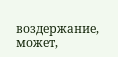воздержание, может,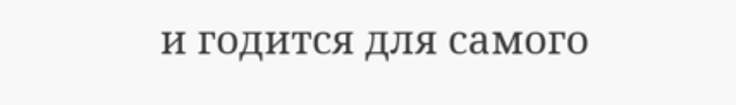и годится для самого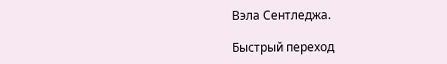Вэла Сентледжа.

Быстрый переход